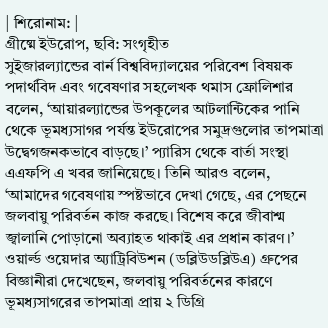| শিরোনাম: |
গ্রীষ্মে ইউরোপ, ছবি: সংগৃহীত
সুইজারল্যান্ডের বার্ন বিশ্ববিদ্যালয়ের পরিবেশ বিষয়ক পদার্থবিদ এবং গবেষণার সহলেখক থমাস ফ্রোলিশার বলেন, ‘আয়ারল্যান্ডের উপকূলের আটলান্টিকের পানি থেকে ভূমধ্যসাগর পর্যন্ত ইউরোপের সমুদ্রগুলোর তাপমাত্রা উদ্বেগজনকভাবে বাড়ছে।’ প্যারিস থেকে বার্তা সংস্থা এএফপি এ খবর জানিয়েছে। তিনি আরও বলেন, ‘আমাদের গবেষণায় স্পষ্টভাবে দেখা গেছে, এর পেছনে জলবায়ু পরিবর্তন কাজ করছে। বিশেষ করে জীবাশ্ম জ্বালানি পোড়ানো অব্যাহত থাকাই এর প্রধান কারণ।’
ওয়ার্ল্ড ওয়েদার অ্যাট্রিবিউশন (ডব্লিউডব্লিউএ) গ্রুপের বিজ্ঞানীরা দেখেছেন, জলবায়ু পরিবর্তনের কারণে ভূমধ্যসাগরের তাপমাত্রা প্রায় ২ ডিগ্রি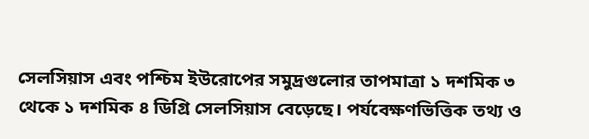সেলসিয়াস এবং পশ্চিম ইউরোপের সমুদ্রগুলোর তাপমাত্রা ১ দশমিক ৩ থেকে ১ দশমিক ৪ ডিগ্রি সেলসিয়াস বেড়েছে। পর্যবেক্ষণভিত্তিক তথ্য ও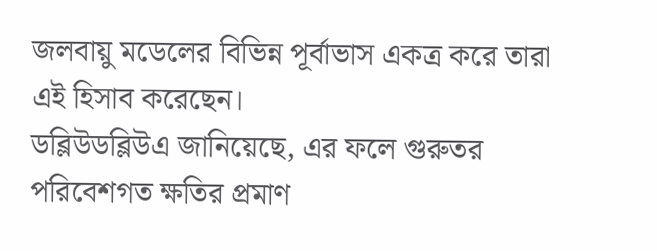জলবায়ু মডেলের বিভিন্ন পূর্বাভাস একত্র করে তারা এই হিসাব করেছেন।
ডব্লিউডব্লিউএ জানিয়েছে, এর ফলে গুরুতর পরিবেশগত ক্ষতির প্রমাণ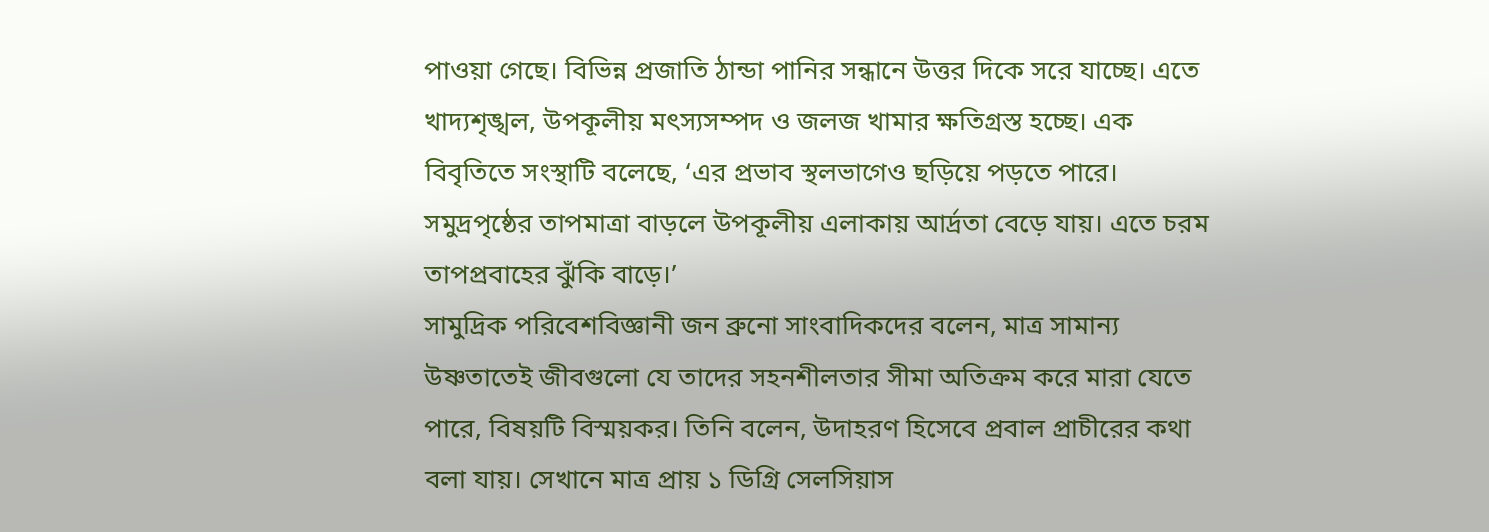পাওয়া গেছে। বিভিন্ন প্রজাতি ঠান্ডা পানির সন্ধানে উত্তর দিকে সরে যাচ্ছে। এতে খাদ্যশৃঙ্খল, উপকূলীয় মৎস্যসম্পদ ও জলজ খামার ক্ষতিগ্রস্ত হচ্ছে। এক বিবৃতিতে সংস্থাটি বলেছে, ‘এর প্রভাব স্থলভাগেও ছড়িয়ে পড়তে পারে। সমুদ্রপৃষ্ঠের তাপমাত্রা বাড়লে উপকূলীয় এলাকায় আর্দ্রতা বেড়ে যায়। এতে চরম তাপপ্রবাহের ঝুঁকি বাড়ে।’
সামুদ্রিক পরিবেশবিজ্ঞানী জন ব্রুনো সাংবাদিকদের বলেন, মাত্র সামান্য উষ্ণতাতেই জীবগুলো যে তাদের সহনশীলতার সীমা অতিক্রম করে মারা যেতে পারে, বিষয়টি বিস্ময়কর। তিনি বলেন, উদাহরণ হিসেবে প্রবাল প্রাচীরের কথা বলা যায়। সেখানে মাত্র প্রায় ১ ডিগ্রি সেলসিয়াস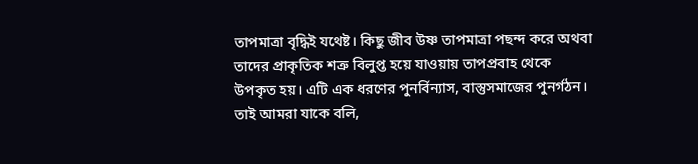তাপমাত্রা বৃদ্ধিই যথেষ্ট। কিছু জীব উষ্ণ তাপমাত্রা পছন্দ করে অথবা তাদের প্রাকৃতিক শত্রু বিলুপ্ত হয়ে যাওয়ায় তাপপ্রবাহ থেকে উপকৃত হয়। এটি এক ধরণের পুনর্বিন্যাস, বাস্তুসমাজের পুনর্গঠন। তাই আমরা যাকে বলি,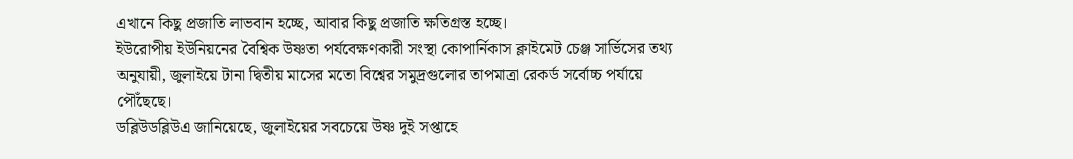এখানে কিছু প্রজাতি লাভবান হচ্ছে, আবার কিছু প্রজাতি ক্ষতিগ্রস্ত হচ্ছে।
ইউরোপীয় ইউনিয়নের বৈশ্বিক উষ্ণতা পর্যবেক্ষণকারী সংস্থা কোপার্নিকাস ক্লাইমেট চেঞ্জ সার্ভিসের তথ্য অনুযায়ী, জুলাইয়ে টানা দ্বিতীয় মাসের মতো বিশ্বের সমুদ্রগুলোর তাপমাত্রা রেকর্ড সর্বোচ্চ পর্যায়ে পৌঁছেছে।
ডব্লিউডব্লিউএ জানিয়েছে, জুলাইয়ের সবচেয়ে উষ্ণ দুই সপ্তাহে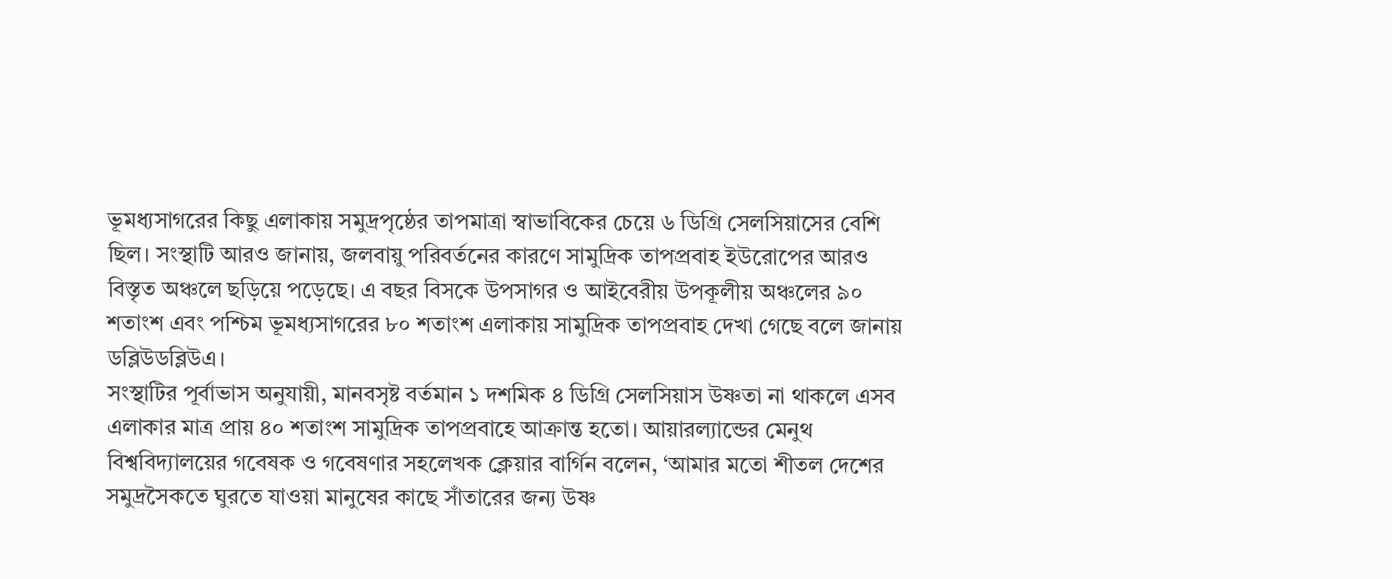ভূমধ্যসাগরের কিছু এলাকায় সমুদ্রপৃষ্ঠের তাপমাত্রা স্বাভাবিকের চেয়ে ৬ ডিগ্রি সেলসিয়াসের বেশি ছিল। সংস্থাটি আরও জানায়, জলবায়ু পরিবর্তনের কারণে সামুদ্রিক তাপপ্রবাহ ইউরোপের আরও বিস্তৃত অঞ্চলে ছড়িয়ে পড়েছে। এ বছর বিসকে উপসাগর ও আইবেরীয় উপকূলীয় অঞ্চলের ৯০ শতাংশ এবং পশ্চিম ভূমধ্যসাগরের ৮০ শতাংশ এলাকায় সামুদ্রিক তাপপ্রবাহ দেখা গেছে বলে জানায় ডব্লিউডব্লিউএ।
সংস্থাটির পূর্বাভাস অনুযায়ী, মানবসৃষ্ট বর্তমান ১ দশমিক ৪ ডিগ্রি সেলসিয়াস উষ্ণতা না থাকলে এসব এলাকার মাত্র প্রায় ৪০ শতাংশ সামুদ্রিক তাপপ্রবাহে আক্রান্ত হতো। আয়ারল্যান্ডের মেনুথ বিশ্ববিদ্যালয়ের গবেষক ও গবেষণার সহলেখক ক্লেয়ার বার্গিন বলেন, ‘আমার মতো শীতল দেশের সমুদ্রসৈকতে ঘুরতে যাওয়া মানুষের কাছে সাঁতারের জন্য উষ্ণ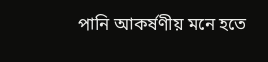পানি আকর্ষণীয় মনে হতে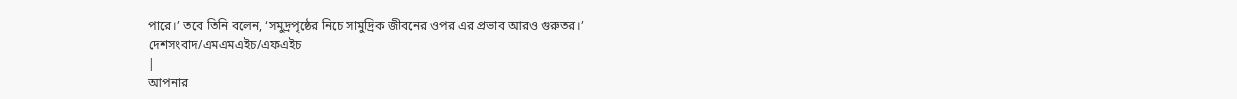পারে।’ তবে তিনি বলেন, ‘সমুদ্রপৃষ্ঠের নিচে সামুদ্রিক জীবনের ওপর এর প্রভাব আরও গুরুতর।’
দেশসংবাদ/এমএমএইচ/এফএইচ
|
আপনার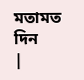মতামত দিন
|